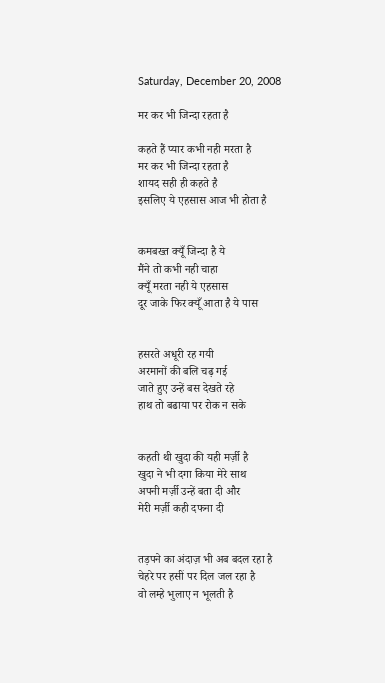Saturday, December 20, 2008

मर कर भी जिन्दा रहता है

कहते हैं प्यार कभी नही मरता है
मर कर भी जिन्दा रहता है
शायद सही ही कहते है
इसलिए ये एहसास आज भी होता है


कमबख्त क्यूँ जिन्दा है ये
मैंने तो कभी नही चाहा
क्यूँ मरता नही ये एहसास
दूर जाके फिर क्यूँ आता है ये पास


हसरते अधूरी रह गयी
अरमानों की बलि चढ़ गई
जाते हुए उन्हें बस देखते रहे
हाथ तो बढाया पर रोक न सके


कहती थी खुदा की यही मर्ज़ी है
खुदा ने भी दगा किया मेरे साथ
अपनी मर्ज़ी उन्हें बता दी और
मेरी मर्ज़ी कही दफना दी


तड़पने का अंदाज़ भी अब बदल रहा है
चेहरे पर हसीं पर दिल जल रहा है
वो लम्हे भुलाए न भूलती है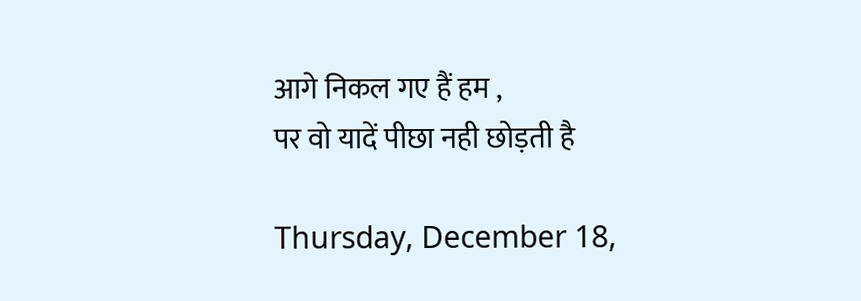आगे निकल गए हैं हम ,
पर वो यादें पीछा नही छोड़ती है

Thursday, December 18,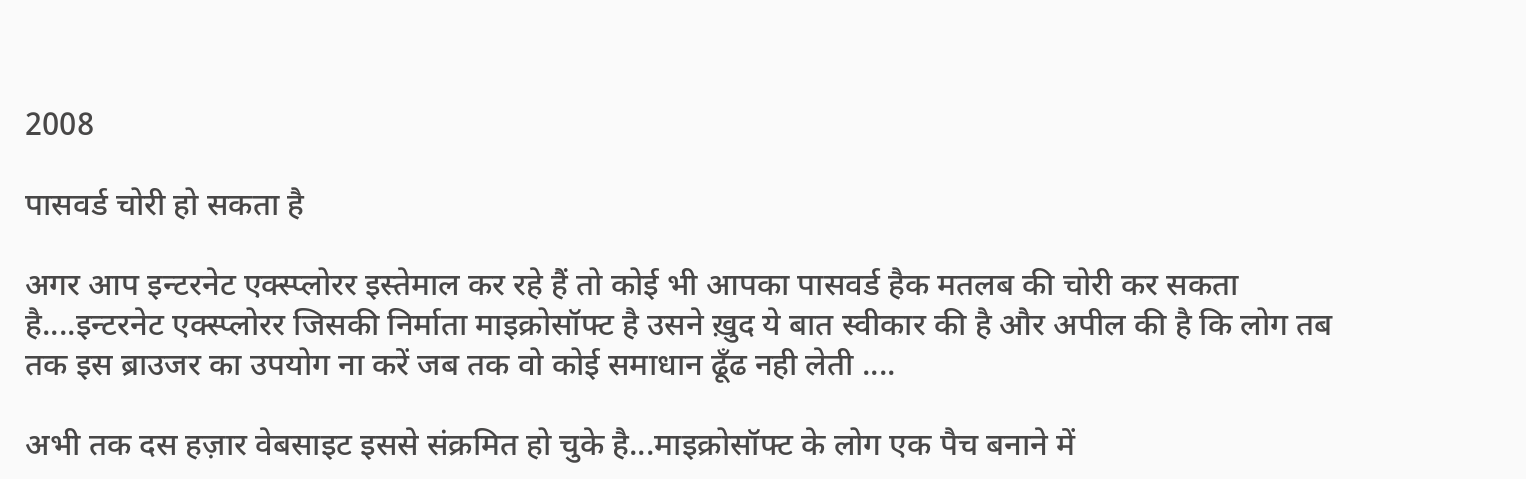2008

पासवर्ड चोरी हो सकता है

अगर आप इन्टरनेट एक्स्प्लोरर इस्तेमाल कर रहे हैं तो कोई भी आपका पासवर्ड हैक मतलब की चोरी कर सकता है....इन्टरनेट एक्स्प्लोरर जिसकी निर्माता माइक्रोसॉफ्ट है उसने ख़ुद ये बात स्वीकार की है और अपील की है कि लोग तब तक इस ब्राउजर का उपयोग ना करें जब तक वो कोई समाधान ढूँढ नही लेती ....

अभी तक दस हज़ार वेबसाइट इससे संक्रमित हो चुके है...माइक्रोसॉफ्ट के लोग एक पैच बनाने में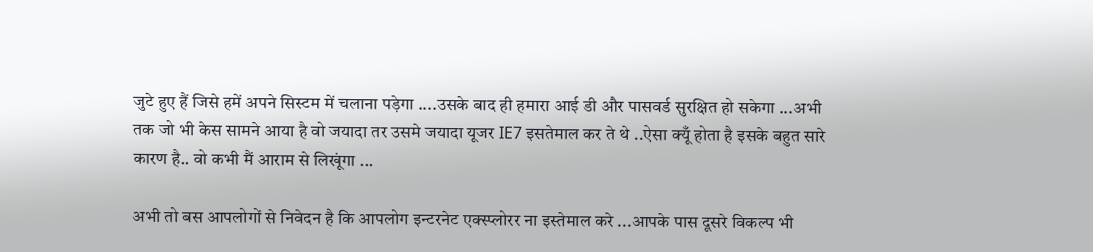जुटे हुए हैं जिसे हमें अपने सिस्टम में चलाना पड़ेगा ....उसके बाद ही हमारा आई डी और पासवर्ड सुरक्षित हो सकेगा ...अभी तक जो भी केस सामने आया है वो जयादा तर उसमे जयादा यूजर IE7 इसतेमाल कर ते थे ..ऐसा क्यूँ होता है इसके बहुत सारे कारण है.. वो कभी मैं आराम से लिखूंगा ...

अभी तो बस आपलोगों से निवेदन है कि आपलोग इन्टरनेट एक्स्प्लोरर ना इस्तेमाल करे ...आपके पास दूसरे विकल्प भी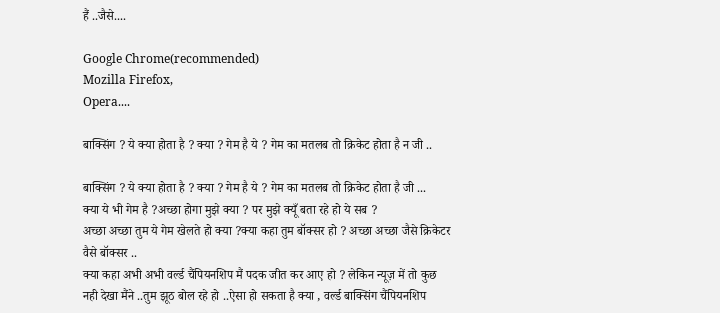हैं ..जैसे....

Google Chrome(recommended)
Mozilla Firefox,
Opera....

बाक्सिंग ? ये क्या होता है ? क्या ? गेम है ये ? गेम का मतलब तो क्रिकेट होता है न जी ..

बाक्सिंग ? ये क्या होता है ? क्या ? गेम है ये ? गेम का मतलब तो क्रिकेट होता है जी ...
क्या ये भी गेम है ?अच्छा होगा मुझे क्या ? पर मुझे क्यूँ बता रहे हो ये सब ?
अच्छा अच्छा तुम ये गेम खेलते हो क्या ?क्या कहा तुम बॉक्सर हो ? अच्छा अच्छा जैसे क्रिकेटर वैसे बॉक्सर ..
क्या कहा अभी अभी वर्ल्ड चैंपियनशिप मैं पदक जीत कर आए हो ? लेकिन न्यूज़ में तो कुछ नही देखा मैंने ..तुम झूठ बोल रहे हो ..ऐसा हो सकता है क्या , वर्ल्ड बाक्सिंग चैंपियनशिप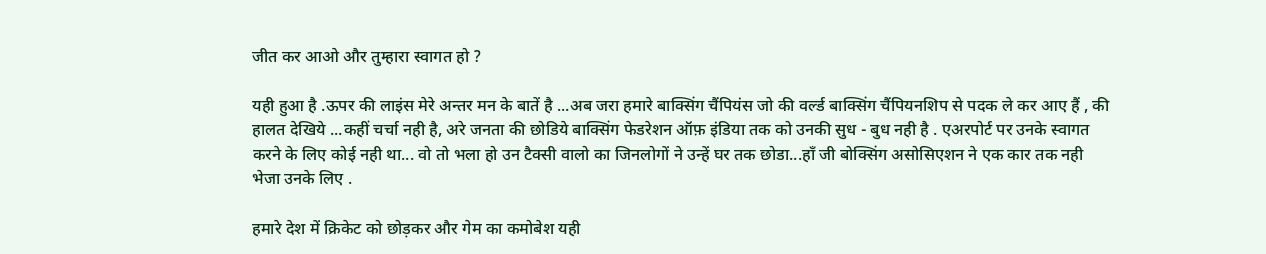जीत कर आओ और तुम्हारा स्वागत हो ?

यही हुआ है .ऊपर की लाइंस मेरे अन्तर मन के बातें है ...अब जरा हमारे बाक्सिंग चैंपियंस जो की वर्ल्ड बाक्सिंग चैंपियनशिप से पदक ले कर आए हैं , की हालत देखिये ...कहीं चर्चा नही है, अरे जनता की छोडिये बाक्सिंग फेडरेशन ऑफ़ इंडिया तक को उनकी सुध - बुध नही है . एअरपोर्ट पर उनके स्वागत करने के लिए कोई नही था... वो तो भला हो उन टैक्सी वालो का जिनलोगों ने उन्हें घर तक छोडा...हाँ जी बोक्सिंग असोसिएशन ने एक कार तक नही भेजा उनके लिए .

हमारे देश में क्रिकेट को छोड़कर और गेम का कमोबेश यही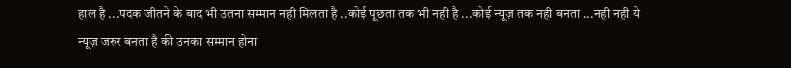हाल है ...पदक जीतने के बाद भी उतना सम्मान नही मिलता है ..कोई पूछता तक भी नही है ...कोई न्यूज़ तक नही बनता ...नही नही ये न्यूज़ जरुर बनता है की उनका सम्मान होना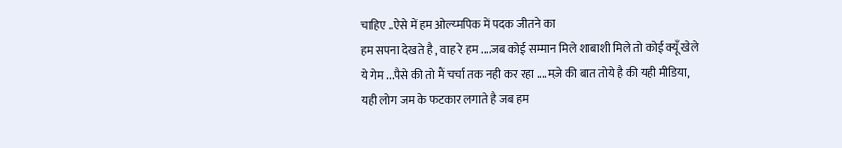चाहिए ..ऐसे में हम ओल्य्मपिक में पदक जीतने का
हम सपना देखते है , वाह रे हम ....जब कोई सम्मान मिले शाबाशी मिले तो कोई क्यूँ खेले ये गेम ...पैसे की तो मैं चर्चा तक नही कर रहा ....मज़े की बात तोये है की यही मीडिया, यही लोग जम के फटकार लगाते है जब हम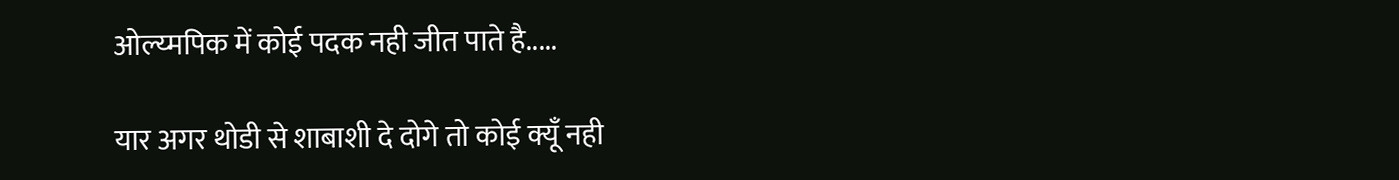ओल्य्मपिक में कोई पदक नही जीत पाते है.....

यार अगर थोडी से शाबाशी दे दोगे तो कोई क्यूँ नही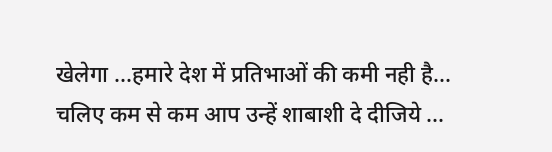खेलेगा ...हमारे देश में प्रतिभाओं की कमी नही है...
चलिए कम से कम आप उन्हें शाबाशी दे दीजिये ...